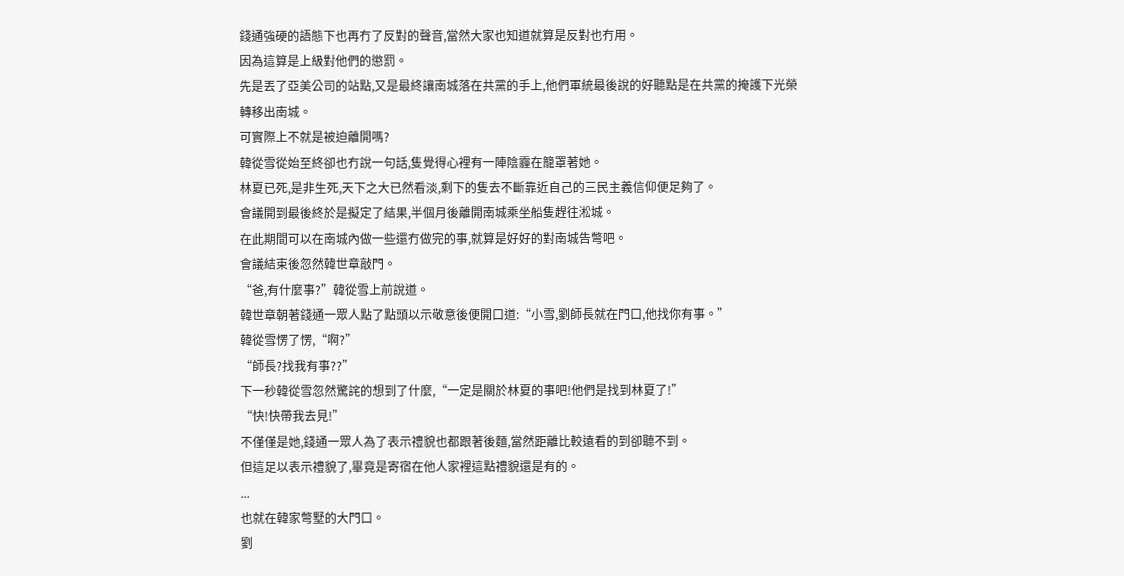錢通強硬的語態下也再冇了反對的聲音,當然大家也知道就算是反對也冇用。
因為這算是上級對他們的懲罰。
先是丟了亞美公司的站點,又是最終讓南城落在共黨的手上,他們軍統最後說的好聽點是在共黨的掩護下光榮轉移出南城。
可實際上不就是被迫離開嗎?
韓從雪從始至終卻也冇說一句話,隻覺得心裡有一陣陰霾在籠罩著她。
林夏已死,是非生死,天下之大已然看淡,剩下的隻去不斷靠近自己的三民主義信仰便足夠了。
會議開到最後終於是擬定了結果,半個月後離開南城乘坐船隻趕往淞城。
在此期間可以在南城內做一些還冇做完的事,就算是好好的對南城告彆吧。
會議結束後忽然韓世章敲門。
“爸,有什麼事?”韓從雪上前說道。
韓世章朝著錢通一眾人點了點頭以示敬意後便開口道:“小雪,劉師長就在門口,他找你有事。”
韓從雪愣了愣,“啊?”
“師長?找我有事??”
下一秒韓從雪忽然驚詫的想到了什麼,“一定是關於林夏的事吧!他們是找到林夏了!”
“快!快帶我去見!”
不僅僅是她,錢通一眾人為了表示禮貌也都跟著後麵,當然距離比較遠看的到卻聽不到。
但這足以表示禮貌了,畢竟是寄宿在他人家裡這點禮貌還是有的。
...
也就在韓家彆墅的大門口。
劉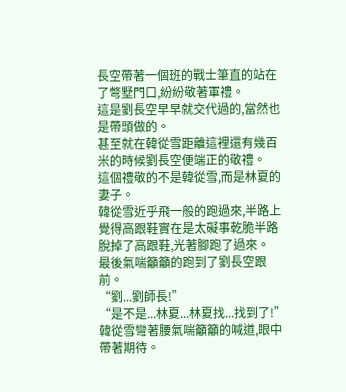長空帶著一個班的戰士筆直的站在了彆墅門口,紛紛敬著軍禮。
這是劉長空早早就交代過的,當然也是帶頭做的。
甚至就在韓從雪距離這裡還有幾百米的時候劉長空便端正的敬禮。
這個禮敬的不是韓從雪,而是林夏的妻子。
韓從雪近乎飛一般的跑過來,半路上覺得高跟鞋實在是太礙事乾脆半路脫掉了高跟鞋,光著腳跑了過來。
最後氣喘籲籲的跑到了劉長空跟前。
“劉...劉師長!”
“是不是...林夏...林夏找...找到了!”韓從雪彎著腰氣喘籲籲的喊道,眼中帶著期待。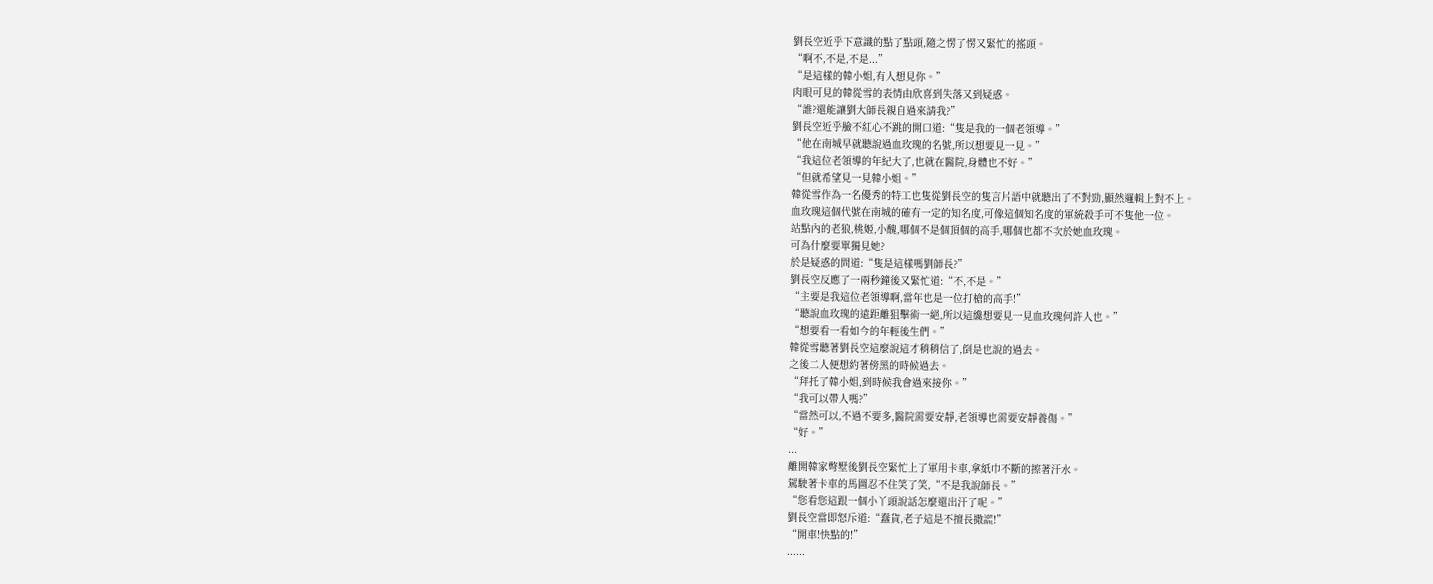劉長空近乎下意識的點了點頭,隨之愣了愣又緊忙的搖頭。
“啊不,不是,不是...”
“是這樣的韓小姐,有人想見你。”
肉眼可見的韓從雪的表情由欣喜到失落又到疑惑。
“誰?還能讓劉大師長親自過來請我?”
劉長空近乎臉不紅心不跳的開口道:“隻是我的一個老領導。”
“他在南城早就聽說過血玫瑰的名號,所以想要見一見。”
“我這位老領導的年紀大了,也就在醫院,身體也不好。”
“但就希望見一見韓小姐。”
韓從雪作為一名優秀的特工也隻從劉長空的隻言片語中就聽出了不對勁,顯然邏輯上對不上。
血玫瑰這個代號在南城的確有一定的知名度,可像這個知名度的軍統殺手可不隻他一位。
站點內的老狼,桃姬,小醜,哪個不是個頂個的高手,哪個也都不次於她血玫瑰。
可為什麼要單獨見她?
於是疑惑的問道:“隻是這樣嗎劉師長?”
劉長空反應了一兩秒鐘後又緊忙道:“不,不是。”
“主要是我這位老領導啊,當年也是一位打槍的高手!”
“聽說血玫瑰的遠距離狙擊術一絕,所以這纔想要見一見血玫瑰何許人也。”
“想要看一看如今的年輕後生們。”
韓從雪聽著劉長空這麼說這才稍稍信了,倒是也說的過去。
之後二人便想約著傍黑的時候過去。
“拜托了韓小姐,到時候我會過來接你。”
“我可以帶人嗎?”
“當然可以,不過不要多,醫院需要安靜,老領導也需要安靜養傷。”
“好。”
...
離開韓家彆墅後劉長空緊忙上了軍用卡車,拿紙巾不斷的擦著汗水。
駕駛著卡車的馬圖忍不住笑了笑,“不是我說師長。”
“您看您這跟一個小丫頭說話怎麼還出汗了呢。”
劉長空當即怒斥道:“蠢貨,老子這是不擅長撒謊!”
“開車!快點的!”
......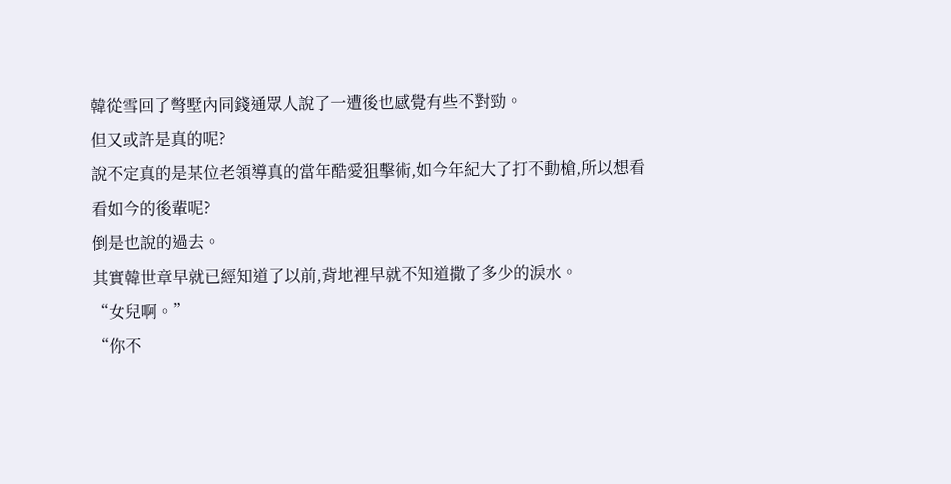韓從雪回了彆墅內同錢通眾人說了一遭後也感覺有些不對勁。
但又或許是真的呢?
說不定真的是某位老領導真的當年酷愛狙擊術,如今年紀大了打不動槍,所以想看看如今的後輩呢?
倒是也說的過去。
其實韓世章早就已經知道了以前,背地裡早就不知道撒了多少的淚水。
“女兒啊。”
“你不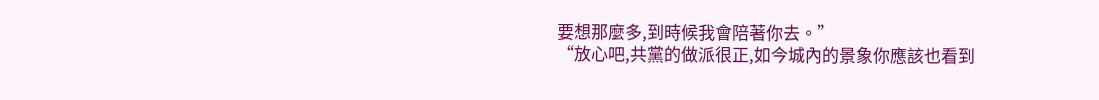要想那麼多,到時候我會陪著你去。”
“放心吧,共黨的做派很正,如今城內的景象你應該也看到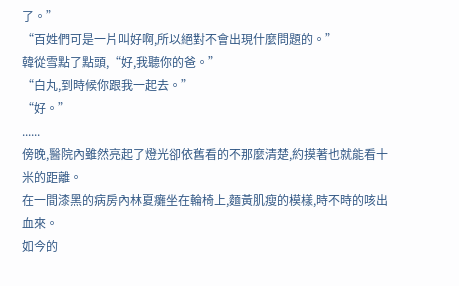了。”
“百姓們可是一片叫好啊,所以絕對不會出現什麼問題的。”
韓從雪點了點頭,“好,我聽你的爸。”
“白丸,到時候你跟我一起去。”
“好。”
......
傍晚,醫院內雖然亮起了燈光卻依舊看的不那麼清楚,約摸著也就能看十米的距離。
在一間漆黑的病房內林夏癱坐在輪椅上,麵黃肌瘦的模樣,時不時的咳出血來。
如今的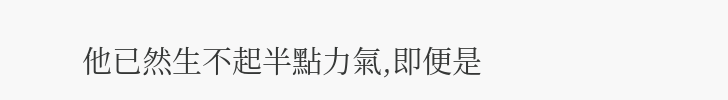他已然生不起半點力氣,即便是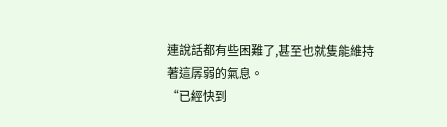連說話都有些困難了,甚至也就隻能維持著這孱弱的氣息。
“已經快到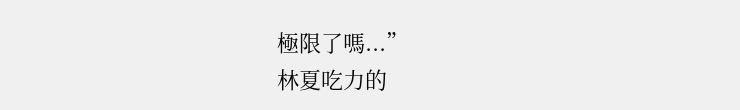極限了嗎...”
林夏吃力的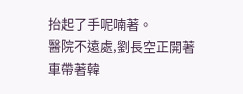抬起了手呢喃著。
醫院不遠處,劉長空正開著車帶著韓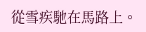從雪疾馳在馬路上。